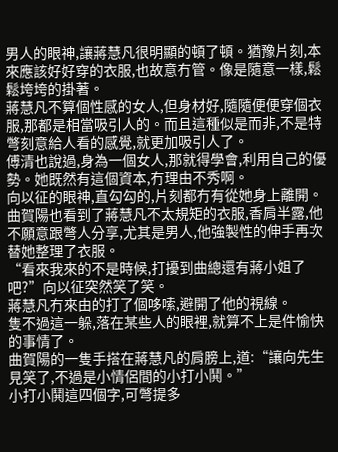男人的眼神,讓蔣慧凡很明顯的頓了頓。猶豫片刻,本來應該好好穿的衣服,也故意冇管。像是隨意一樣,鬆鬆垮垮的掛著。
蔣慧凡不算個性感的女人,但身材好,隨隨便便穿個衣服,那都是相當吸引人的。而且這種似是而非,不是特彆刻意給人看的感覺,就更加吸引人了。
傅清也說過,身為一個女人,那就得學會,利用自己的優勢。她既然有這個資本,冇理由不秀啊。
向以征的眼神,直勾勾的,片刻都冇有從她身上離開。
曲賀陽也看到了蔣慧凡不太規矩的衣服,香肩半露,他不願意跟彆人分享,尤其是男人,他強製性的伸手再次替她整理了衣服。
“看來我來的不是時候,打擾到曲總還有蔣小姐了吧?”向以征突然笑了笑。
蔣慧凡冇來由的打了個哆嗦,避開了他的視線。
隻不過這一躲,落在某些人的眼裡,就算不上是件愉快的事情了。
曲賀陽的一隻手搭在蔣慧凡的肩膀上,道:“讓向先生見笑了,不過是小情侶間的小打小鬨。”
小打小鬨這四個字,可彆提多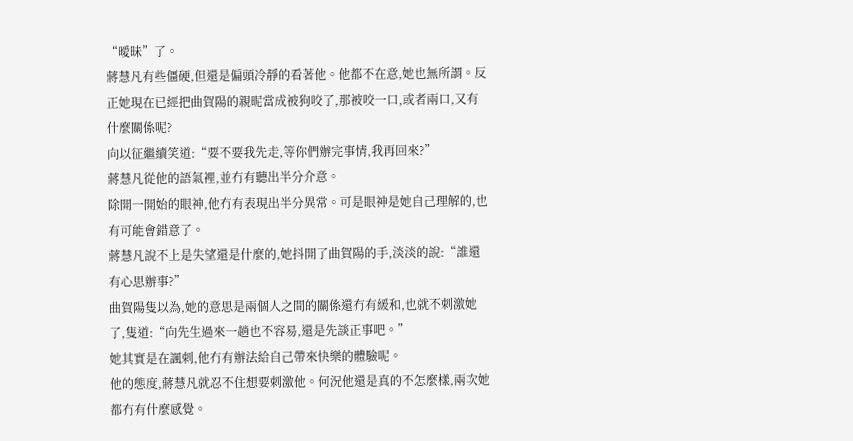“曖昧”了。
蔣慧凡有些僵硬,但還是偏頭冷靜的看著他。他都不在意,她也無所謂。反正她現在已經把曲賀陽的親昵當成被狗咬了,那被咬一口,或者兩口,又有什麼關係呢?
向以征繼續笑道:“要不要我先走,等你們辦完事情,我再回來?”
蔣慧凡從他的語氣裡,並冇有聽出半分介意。
除開一開始的眼神,他冇有表現出半分異常。可是眼神是她自己理解的,也有可能會錯意了。
蔣慧凡說不上是失望還是什麼的,她抖開了曲賀陽的手,淡淡的說:“誰還有心思辦事?”
曲賀陽隻以為,她的意思是兩個人之間的關係還冇有緩和,也就不刺激她了,隻道:“向先生過來一趟也不容易,還是先談正事吧。”
她其實是在諷刺,他冇有辦法給自己帶來快樂的體驗呢。
他的態度,蔣慧凡就忍不住想要刺激他。何況他還是真的不怎麼樣,兩次她都冇有什麼感覺。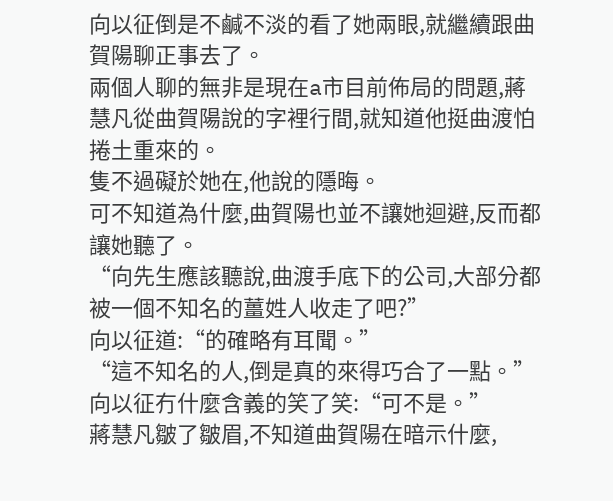向以征倒是不鹹不淡的看了她兩眼,就繼續跟曲賀陽聊正事去了。
兩個人聊的無非是現在a市目前佈局的問題,蔣慧凡從曲賀陽說的字裡行間,就知道他挺曲渡怕捲土重來的。
隻不過礙於她在,他說的隱晦。
可不知道為什麼,曲賀陽也並不讓她迴避,反而都讓她聽了。
“向先生應該聽說,曲渡手底下的公司,大部分都被一個不知名的薑姓人收走了吧?”
向以征道:“的確略有耳聞。”
“這不知名的人,倒是真的來得巧合了一點。”
向以征冇什麼含義的笑了笑:“可不是。”
蔣慧凡皺了皺眉,不知道曲賀陽在暗示什麼,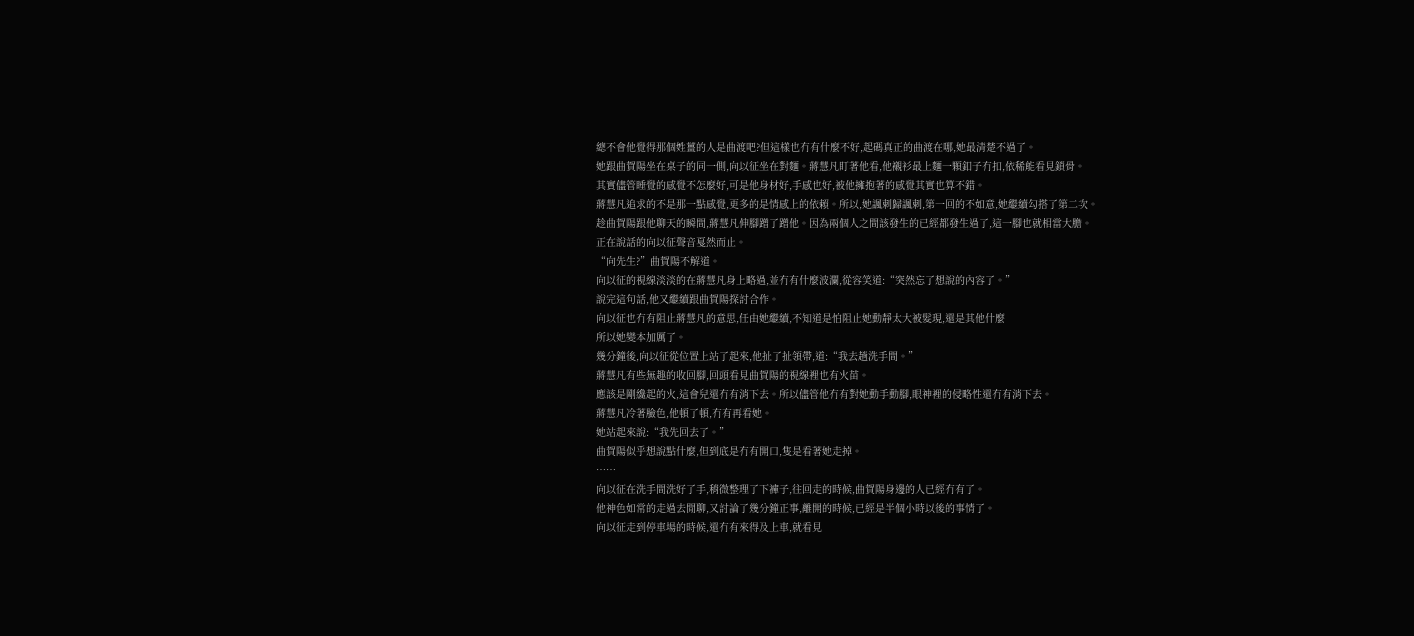總不會他覺得那個姓薑的人是曲渡吧?但這樣也冇有什麼不好,起碼真正的曲渡在哪,她最清楚不過了。
她跟曲賀陽坐在桌子的同一側,向以征坐在對麵。蔣慧凡盯著他看,他襯衫最上麵一顆釦子冇扣,依稀能看見鎖骨。
其實儘管睡覺的感覺不怎麼好,可是他身材好,手感也好,被他擁抱著的感覺其實也算不錯。
蔣慧凡追求的不是那一點感覺,更多的是情感上的依賴。所以,她諷刺歸諷刺,第一回的不如意,她繼續勾搭了第二次。
趁曲賀陽跟他聊天的瞬間,蔣慧凡伸腳蹭了蹭他。因為兩個人之間該發生的已經都發生過了,這一腳也就相當大膽。
正在說話的向以征聲音戛然而止。
“向先生?”曲賀陽不解道。
向以征的視線淡淡的在蔣慧凡身上略過,並冇有什麼波瀾,從容笑道:“突然忘了想說的內容了。”
說完這句話,他又繼續跟曲賀陽探討合作。
向以征也冇有阻止蔣慧凡的意思,任由她繼續,不知道是怕阻止她動靜太大被髮現,還是其他什麼
所以她變本加厲了。
幾分鐘後,向以征從位置上站了起來,他扯了扯領帶,道:“我去趟洗手間。”
蔣慧凡有些無趣的收回腳,回頭看見曲賀陽的視線裡也有火苗。
應該是剛纔起的火,這會兒還冇有消下去。所以儘管他冇有對她動手動腳,眼神裡的侵略性還冇有消下去。
蔣慧凡冷著臉色,他頓了頓,冇有再看她。
她站起來說:“我先回去了。”
曲賀陽似乎想說點什麼,但到底是冇有開口,隻是看著她走掉。
……
向以征在洗手間洗好了手,稍微整理了下褲子,往回走的時候,曲賀陽身邊的人已經冇有了。
他神色如常的走過去閒聊,又討論了幾分鐘正事,離開的時候,已經是半個小時以後的事情了。
向以征走到停車場的時候,還冇有來得及上車,就看見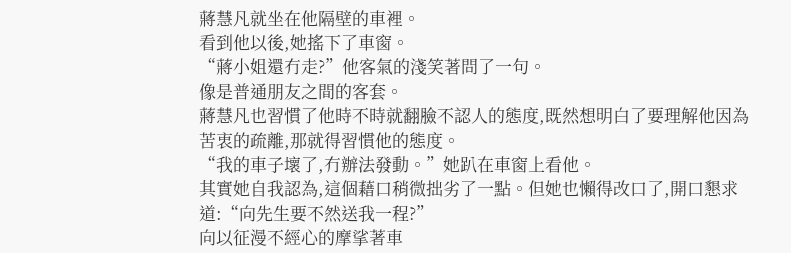蔣慧凡就坐在他隔壁的車裡。
看到他以後,她搖下了車窗。
“蔣小姐還冇走?”他客氣的淺笑著問了一句。
像是普通朋友之間的客套。
蔣慧凡也習慣了他時不時就翻臉不認人的態度,既然想明白了要理解他因為苦衷的疏離,那就得習慣他的態度。
“我的車子壞了,冇辦法發動。”她趴在車窗上看他。
其實她自我認為,這個藉口稍微拙劣了一點。但她也懶得改口了,開口懇求道:“向先生要不然送我一程?”
向以征漫不經心的摩挲著車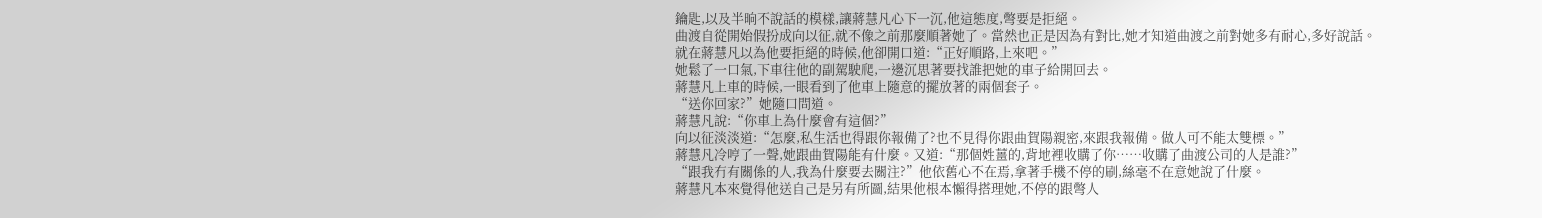鑰匙,以及半晌不說話的模樣,讓蔣慧凡心下一沉,他這態度,彆要是拒絕。
曲渡自從開始假扮成向以征,就不像之前那麼順著她了。當然也正是因為有對比,她才知道曲渡之前對她多有耐心,多好說話。
就在蔣慧凡以為他要拒絕的時候,他卻開口道:“正好順路,上來吧。”
她鬆了一口氣,下車往他的副駕駛爬,一邊沉思著要找誰把她的車子給開回去。
蔣慧凡上車的時候,一眼看到了他車上隨意的擺放著的兩個套子。
“送你回家?”她隨口問道。
蔣慧凡說:“你車上為什麼會有這個?”
向以征淡淡道:“怎麼,私生活也得跟你報備了?也不見得你跟曲賀陽親密,來跟我報備。做人可不能太雙標。”
蔣慧凡冷哼了一聲,她跟曲賀陽能有什麼。又道:“那個姓薑的,背地裡收購了你……收購了曲渡公司的人是誰?”
“跟我冇有關係的人,我為什麼要去關注?”他依舊心不在焉,拿著手機不停的刷,絲毫不在意她說了什麼。
蔣慧凡本來覺得他送自己是另有所圖,結果他根本懶得搭理她,不停的跟彆人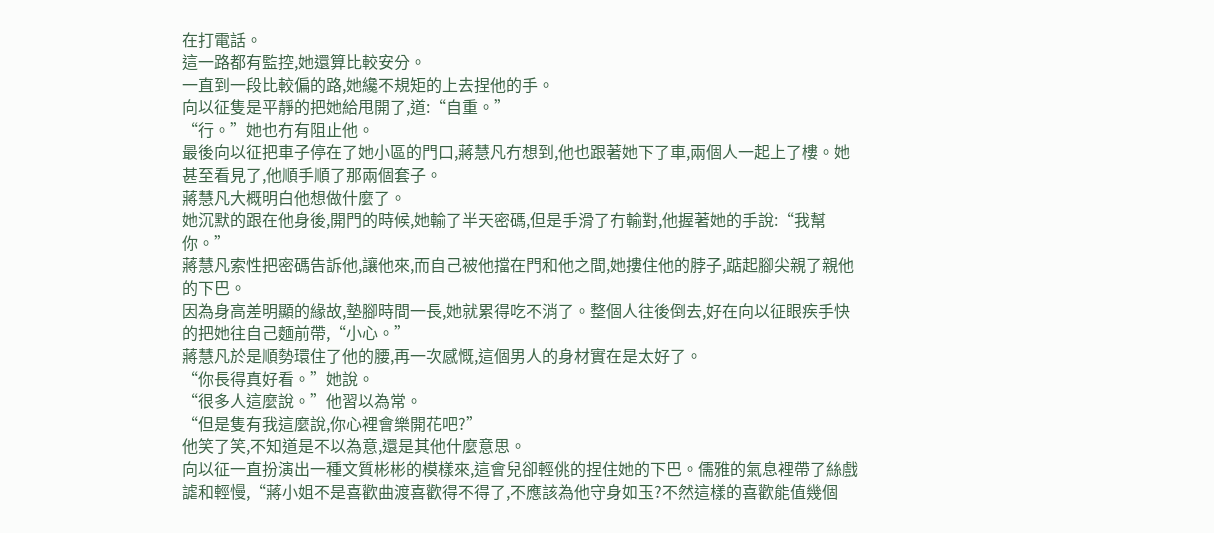在打電話。
這一路都有監控,她還算比較安分。
一直到一段比較偏的路,她纔不規矩的上去捏他的手。
向以征隻是平靜的把她給甩開了,道:“自重。”
“行。”她也冇有阻止他。
最後向以征把車子停在了她小區的門口,蔣慧凡冇想到,他也跟著她下了車,兩個人一起上了樓。她甚至看見了,他順手順了那兩個套子。
蔣慧凡大概明白他想做什麼了。
她沉默的跟在他身後,開門的時候,她輸了半天密碼,但是手滑了冇輸對,他握著她的手說:“我幫你。”
蔣慧凡索性把密碼告訴他,讓他來,而自己被他擋在門和他之間,她摟住他的脖子,踮起腳尖親了親他的下巴。
因為身高差明顯的緣故,墊腳時間一長,她就累得吃不消了。整個人往後倒去,好在向以征眼疾手快的把她往自己麵前帶,“小心。”
蔣慧凡於是順勢環住了他的腰,再一次感慨,這個男人的身材實在是太好了。
“你長得真好看。”她說。
“很多人這麼說。”他習以為常。
“但是隻有我這麼說,你心裡會樂開花吧?”
他笑了笑,不知道是不以為意,還是其他什麼意思。
向以征一直扮演出一種文質彬彬的模樣來,這會兒卻輕佻的捏住她的下巴。儒雅的氣息裡帶了絲戲謔和輕慢,“蔣小姐不是喜歡曲渡喜歡得不得了,不應該為他守身如玉?不然這樣的喜歡能值幾個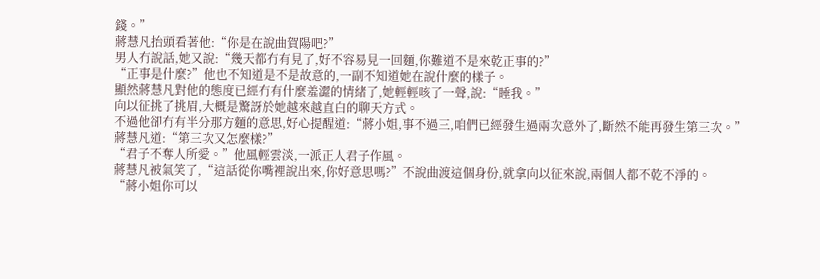錢。”
蔣慧凡抬頭看著他:“你是在說曲賀陽吧?”
男人冇說話,她又說:“幾天都冇有見了,好不容易見一回麵,你難道不是來乾正事的?”
“正事是什麼?”他也不知道是不是故意的,一副不知道她在說什麼的樣子。
顯然蔣慧凡對他的態度已經冇有什麼羞澀的情緒了,她輕輕咳了一聲,說:“睡我。”
向以征挑了挑眉,大概是驚訝於她越來越直白的聊天方式。
不過他卻冇有半分那方麵的意思,好心提醒道:“蔣小姐,事不過三,咱們已經發生過兩次意外了,斷然不能再發生第三次。”
蔣慧凡道:“第三次又怎麼樣?”
“君子不奪人所愛。”他風輕雲淡,一派正人君子作風。
蔣慧凡被氣笑了,“這話從你嘴裡說出來,你好意思嗎?”不說曲渡這個身份,就拿向以征來說,兩個人都不乾不淨的。
“蔣小姐你可以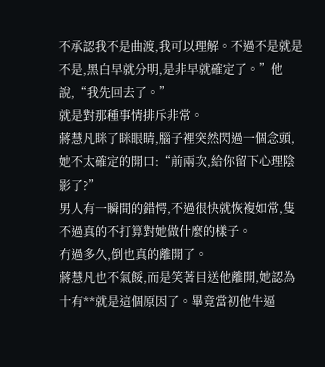不承認我不是曲渡,我可以理解。不過不是就是不是,黑白早就分明,是非早就確定了。”他說,“我先回去了。”
就是對那種事情排斥非常。
蔣慧凡眯了眯眼睛,腦子裡突然閃過一個念頭,她不太確定的開口:“前兩次,給你留下心理陰影了?”
男人有一瞬間的錯愕,不過很快就恢複如常,隻不過真的不打算對她做什麼的樣子。
冇過多久,倒也真的離開了。
蔣慧凡也不氣餒,而是笑著目送他離開,她認為十有**就是這個原因了。畢竟當初他牛逼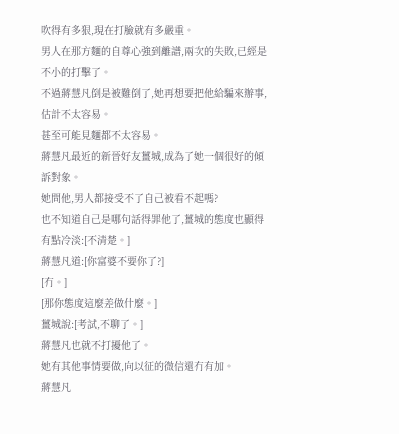吹得有多狠,現在打臉就有多嚴重。
男人在那方麵的自尊心強到離譜,兩次的失敗,已經是不小的打擊了。
不過蔣慧凡倒是被難倒了,她再想要把他給騙來辦事,估計不太容易。
甚至可能見麵都不太容易。
蔣慧凡最近的新晉好友薑城,成為了她一個很好的傾訴對象。
她問他,男人都接受不了自己被看不起嗎?
也不知道自己是哪句話得罪他了,薑城的態度也顯得有點冷淡:[不清楚。]
蔣慧凡道:[你富婆不要你了?]
[冇。]
[那你態度這麼差做什麼。]
薑城說:[考試,不聊了。]
蔣慧凡也就不打擾他了。
她有其他事情要做,向以征的微信還冇有加。
蔣慧凡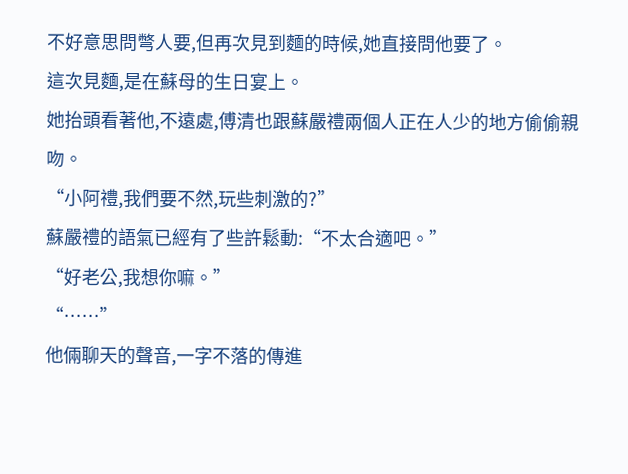不好意思問彆人要,但再次見到麵的時候,她直接問他要了。
這次見麵,是在蘇母的生日宴上。
她抬頭看著他,不遠處,傅清也跟蘇嚴禮兩個人正在人少的地方偷偷親吻。
“小阿禮,我們要不然,玩些刺激的?”
蘇嚴禮的語氣已經有了些許鬆動:“不太合適吧。”
“好老公,我想你嘛。”
“……”
他倆聊天的聲音,一字不落的傳進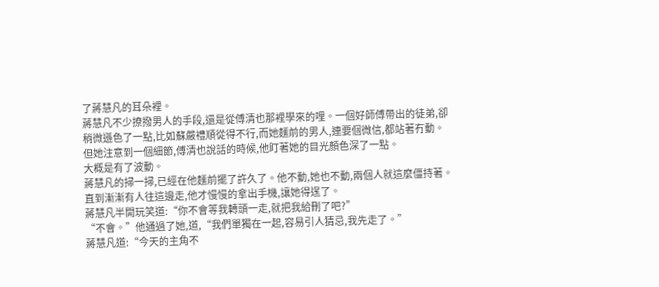了蔣慧凡的耳朵裡。
蔣慧凡不少撩撥男人的手段,還是從傅清也那裡學來的哩。一個好師傅帶出的徒弟,卻稍微遜色了一點,比如蘇嚴禮順從得不行,而她麵前的男人,連要個微信,都站著冇動。
但她注意到一個細節,傅清也說話的時候,他盯著她的目光顏色深了一點。
大概是有了波動。
蔣慧凡的掃一掃,已經在他麵前擺了許久了。他不動,她也不動,兩個人就這麼僵持著。
直到漸漸有人往這邊走,他才慢慢的拿出手機,讓她得逞了。
蔣慧凡半開玩笑道:“你不會等我轉頭一走,就把我給刪了吧?”
“不會。”他通過了她,道,“我們單獨在一起,容易引人猜忌,我先走了。”
蔣慧凡道:“今天的主角不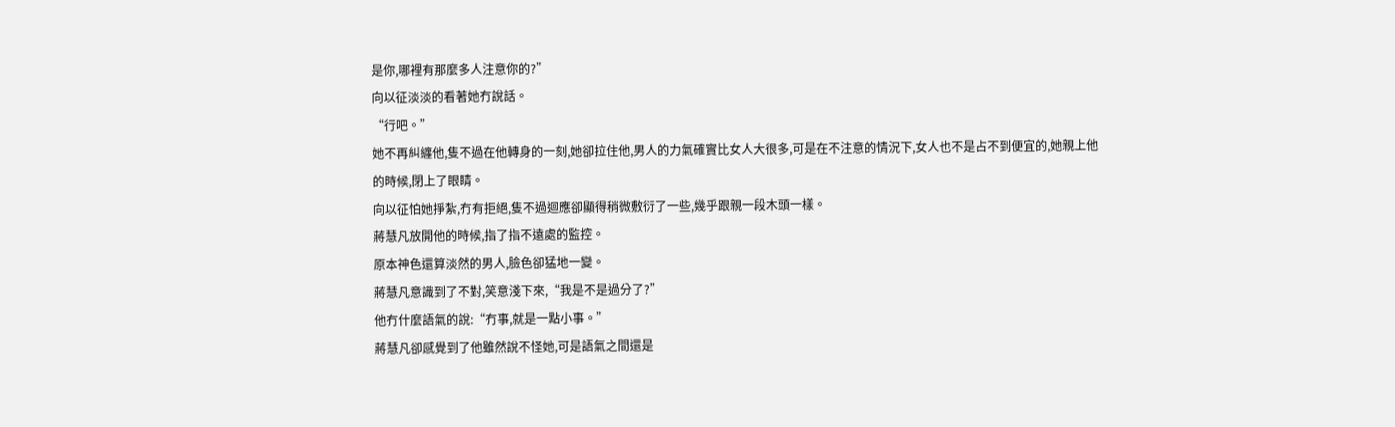是你,哪裡有那麼多人注意你的?”
向以征淡淡的看著她冇說話。
“行吧。”
她不再糾纏他,隻不過在他轉身的一刻,她卻拉住他,男人的力氣確實比女人大很多,可是在不注意的情況下,女人也不是占不到便宜的,她親上他的時候,閉上了眼睛。
向以征怕她掙紮,冇有拒絕,隻不過迴應卻顯得稍微敷衍了一些,幾乎跟親一段木頭一樣。
蔣慧凡放開他的時候,指了指不遠處的監控。
原本神色還算淡然的男人,臉色卻猛地一變。
蔣慧凡意識到了不對,笑意淺下來,“我是不是過分了?”
他冇什麼語氣的說:“冇事,就是一點小事。”
蔣慧凡卻感覺到了他雖然說不怪她,可是語氣之間還是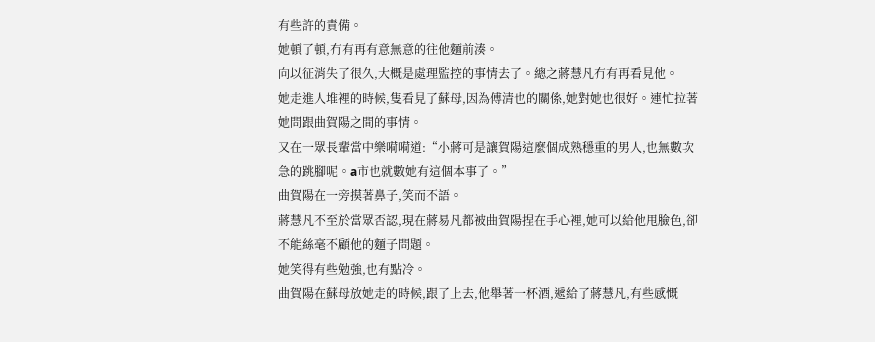有些許的責備。
她頓了頓,冇有再有意無意的往他麵前湊。
向以征消失了很久,大概是處理監控的事情去了。總之蔣慧凡冇有再看見他。
她走進人堆裡的時候,隻看見了蘇母,因為傅清也的關係,她對她也很好。連忙拉著她問跟曲賀陽之間的事情。
又在一眾長輩當中樂嗬嗬道:“小蔣可是讓賀陽這麼個成熟穩重的男人,也無數次急的跳腳呢。a市也就數她有這個本事了。”
曲賀陽在一旁摸著鼻子,笑而不語。
蔣慧凡不至於當眾否認,現在蔣易凡都被曲賀陽捏在手心裡,她可以給他甩臉色,卻不能絲毫不顧他的麵子問題。
她笑得有些勉強,也有點冷。
曲賀陽在蘇母放她走的時候,跟了上去,他舉著一杯酒,遞給了蔣慧凡,有些感慨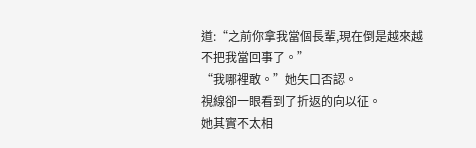道:“之前你拿我當個長輩,現在倒是越來越不把我當回事了。”
“我哪裡敢。”她矢口否認。
視線卻一眼看到了折返的向以征。
她其實不太相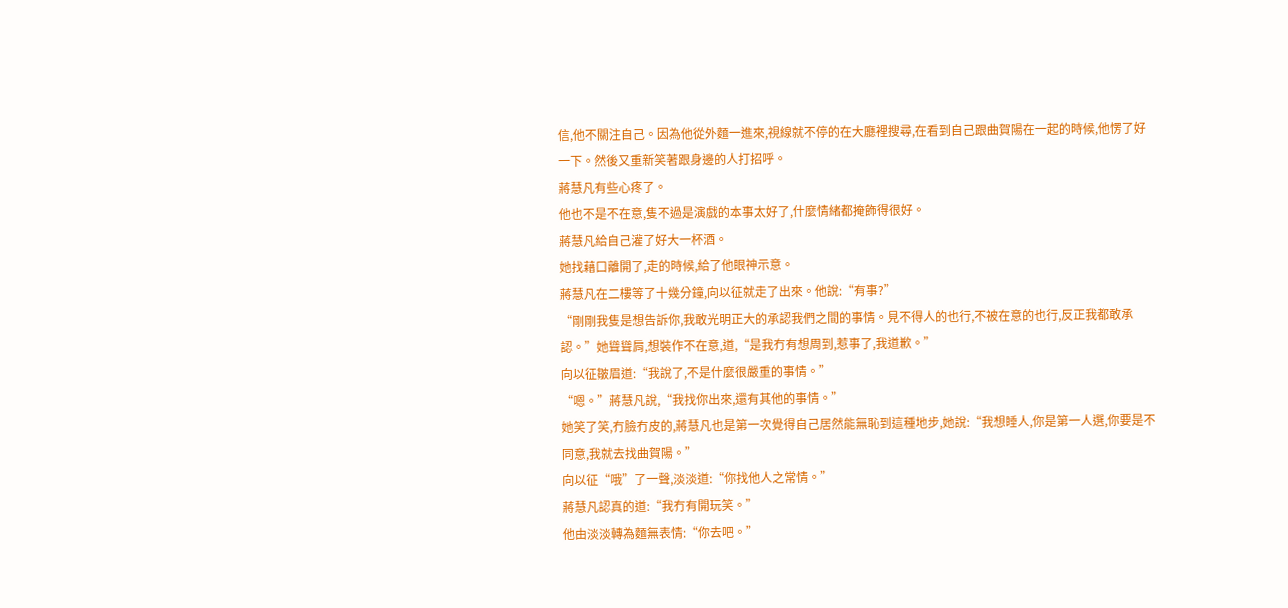信,他不關注自己。因為他從外麵一進來,視線就不停的在大廳裡搜尋,在看到自己跟曲賀陽在一起的時候,他愣了好一下。然後又重新笑著跟身邊的人打招呼。
蔣慧凡有些心疼了。
他也不是不在意,隻不過是演戲的本事太好了,什麼情緒都掩飾得很好。
蔣慧凡給自己灌了好大一杯酒。
她找藉口離開了,走的時候,給了他眼神示意。
蔣慧凡在二樓等了十幾分鐘,向以征就走了出來。他說:“有事?”
“剛剛我隻是想告訴你,我敢光明正大的承認我們之間的事情。見不得人的也行,不被在意的也行,反正我都敢承認。”她聳聳肩,想裝作不在意,道,“是我冇有想周到,惹事了,我道歉。”
向以征皺眉道:“我說了,不是什麼很嚴重的事情。”
“嗯。”蔣慧凡說,“我找你出來,還有其他的事情。”
她笑了笑,冇臉冇皮的,蔣慧凡也是第一次覺得自己居然能無恥到這種地步,她說:“我想睡人,你是第一人選,你要是不同意,我就去找曲賀陽。”
向以征“哦”了一聲,淡淡道:“你找他人之常情。”
蔣慧凡認真的道:“我冇有開玩笑。”
他由淡淡轉為麵無表情:“你去吧。”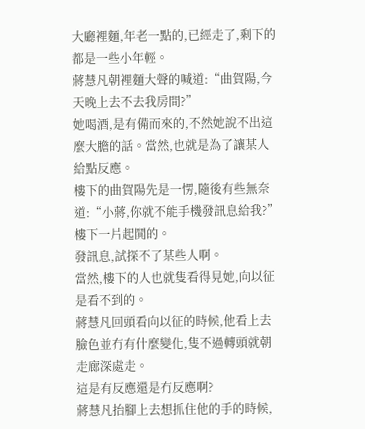大廳裡麵,年老一點的,已經走了,剩下的都是一些小年輕。
蔣慧凡朝裡麵大聲的喊道:“曲賀陽,今天晚上去不去我房間?”
她喝酒,是有備而來的,不然她說不出這麼大膽的話。當然,也就是為了讓某人給點反應。
樓下的曲賀陽先是一愣,隨後有些無奈道:“小蔣,你就不能手機發訊息給我?”
樓下一片起鬨的。
發訊息,試探不了某些人啊。
當然,樓下的人也就隻看得見她,向以征是看不到的。
蔣慧凡回頭看向以征的時候,他看上去臉色並冇有什麼變化,隻不過轉頭就朝走廊深處走。
這是有反應還是冇反應啊?
蔣慧凡抬腳上去想抓住他的手的時候,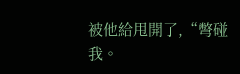被他給甩開了,“彆碰我。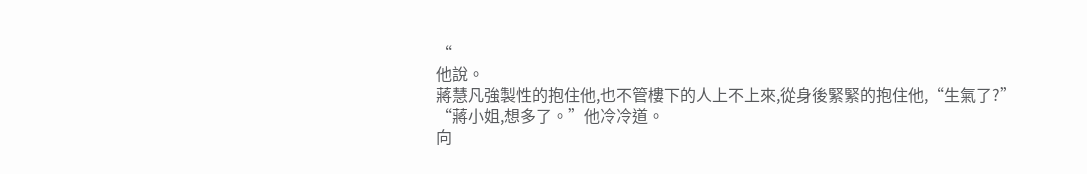“
他說。
蔣慧凡強製性的抱住他,也不管樓下的人上不上來,從身後緊緊的抱住他,“生氣了?”
“蔣小姐,想多了。”他冷冷道。
向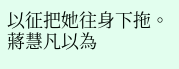以征把她往身下拖。
蔣慧凡以為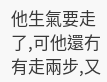他生氣要走了,可他還冇有走兩步,又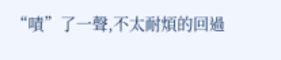“嘖”了一聲,不太耐煩的回過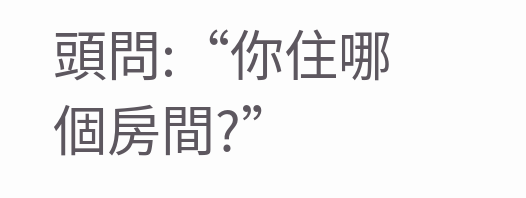頭問:“你住哪個房間?”